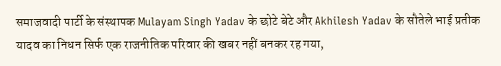समाजवादी पार्टी के संस्थापक Mulayam Singh Yadav के छोटे बेटे और Akhilesh Yadav के सौतेले भाई प्रतीक यादव का निधन सिर्फ एक राजनीतिक परिवार की खबर नहीं बनकर रह गया,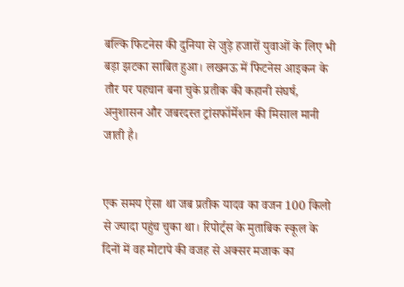बल्कि फिटनेस की दुनिया से जुड़े हजारों युवाओं के लिए भी बड़ा झटका साबित हुआ। लखनऊ में फिटनेस आइकन के तौर पर पहचान बना चुके प्रतीक की कहानी संघर्ष, अनुशासन और जबरदस्त ट्रांसफॉर्मेशन की मिसाल मानी जाती है।


एक समय ऐसा था जब प्रतीक यादव का वजन 100 किलो से ज्यादा पहुंच चुका था। रिपोर्ट्स के मुताबिक स्कूल के दिनों में वह मोटापे की वजह से अक्सर मजाक का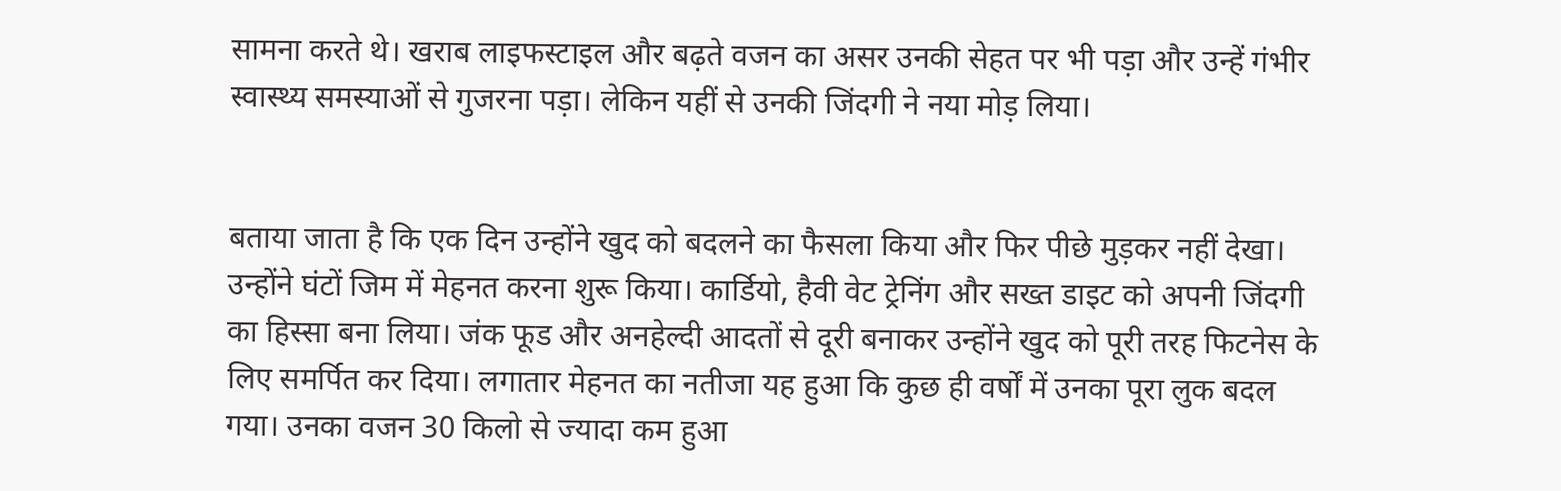सामना करते थे। खराब लाइफस्टाइल और बढ़ते वजन का असर उनकी सेहत पर भी पड़ा और उन्हें गंभीर स्वास्थ्य समस्याओं से गुजरना पड़ा। लेकिन यहीं से उनकी जिंदगी ने नया मोड़ लिया।


बताया जाता है कि एक दिन उन्होंने खुद को बदलने का फैसला किया और फिर पीछे मुड़कर नहीं देखा। उन्होंने घंटों जिम में मेहनत करना शुरू किया। कार्डियो, हैवी वेट ट्रेनिंग और सख्त डाइट को अपनी जिंदगी का हिस्सा बना लिया। जंक फूड और अनहेल्दी आदतों से दूरी बनाकर उन्होंने खुद को पूरी तरह फिटनेस के लिए समर्पित कर दिया। लगातार मेहनत का नतीजा यह हुआ कि कुछ ही वर्षों में उनका पूरा लुक बदल गया। उनका वजन 30 किलो से ज्यादा कम हुआ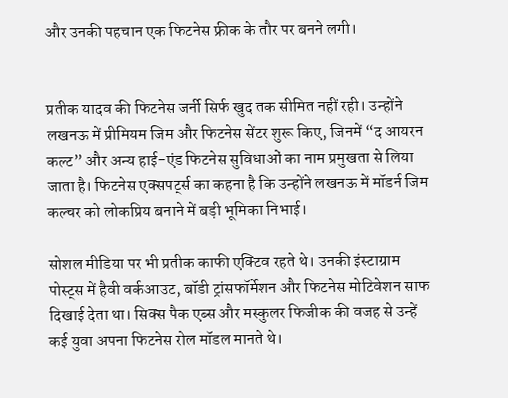और उनकी पहचान एक फिटनेस फ्रीक के तौर पर बनने लगी।


प्रतीक यादव की फिटनेस जर्नी सिर्फ खुद तक सीमित नहीं रही। उन्होंने लखनऊ में प्रीमियम जिम और फिटनेस सेंटर शुरू किए, जिनमें “द आयरन कल्ट” और अन्य हाई-एंड फिटनेस सुविधाओं का नाम प्रमुखता से लिया जाता है। फिटनेस एक्सपर्ट्स का कहना है कि उन्होंने लखनऊ में मॉडर्न जिम कल्चर को लोकप्रिय बनाने में बड़ी भूमिका निभाई।

सोशल मीडिया पर भी प्रतीक काफी एक्टिव रहते थे। उनकी इंस्टाग्राम पोस्ट्स में हैवी वर्कआउट, बॉडी ट्रांसफॉर्मेशन और फिटनेस मोटिवेशन साफ दिखाई देता था। सिक्स पैक एब्स और मस्कुलर फिजीक की वजह से उन्हें कई युवा अपना फिटनेस रोल मॉडल मानते थे।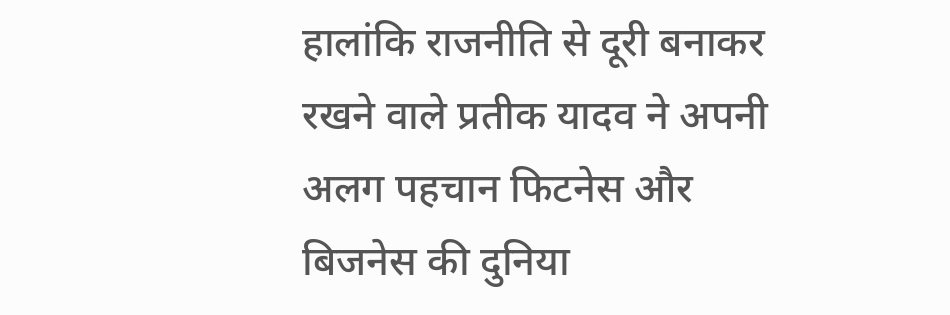हालांकि राजनीति से दूरी बनाकर रखने वाले प्रतीक यादव ने अपनी अलग पहचान फिटनेस और बिजनेस की दुनिया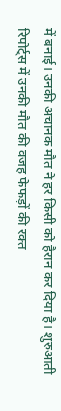में बनाई। उनकी अचानक मौत ने हर किसी को हैरान कर दिया है। शुरुआती रिपोर्ट्स में उनकी मौत की वजह फेफड़ों की रक्त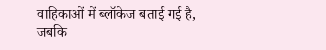वाहिकाओं में ब्लॉकेज बताई गई है, जबकि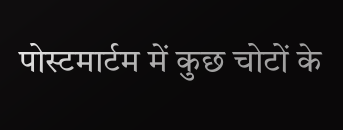पोस्टमार्टम में कुछ चोटों के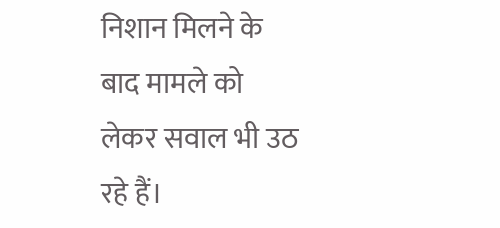निशान मिलने के बाद मामले को लेकर सवाल भी उठ रहे हैं।